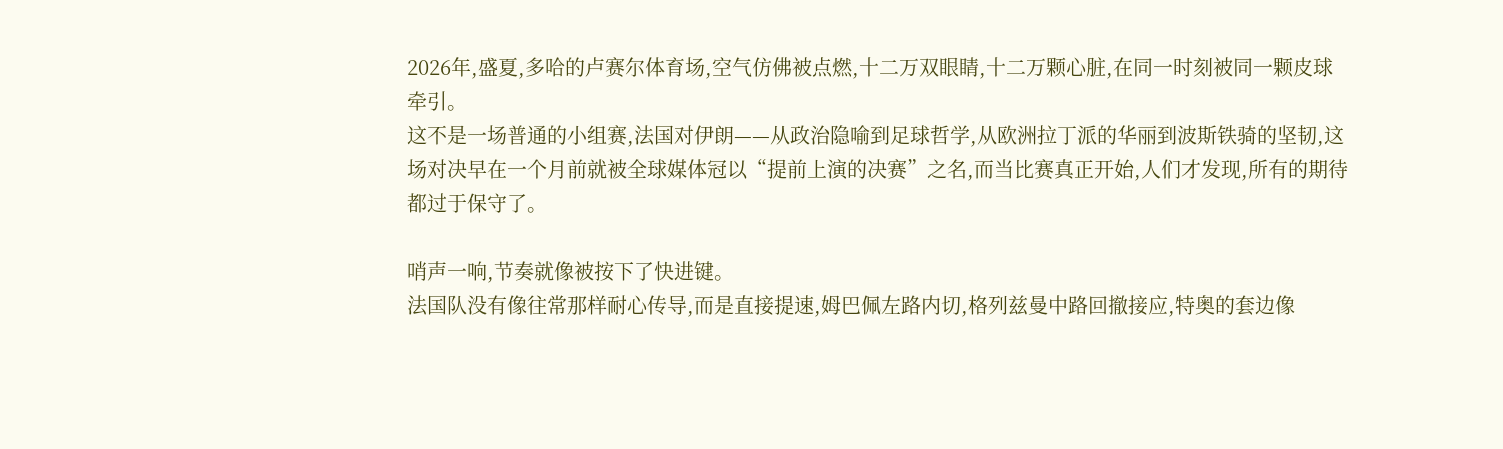2026年,盛夏,多哈的卢赛尔体育场,空气仿佛被点燃,十二万双眼睛,十二万颗心脏,在同一时刻被同一颗皮球牵引。
这不是一场普通的小组赛,法国对伊朗——从政治隐喻到足球哲学,从欧洲拉丁派的华丽到波斯铁骑的坚韧,这场对决早在一个月前就被全球媒体冠以“提前上演的决赛”之名,而当比赛真正开始,人们才发现,所有的期待都过于保守了。

哨声一响,节奏就像被按下了快进键。
法国队没有像往常那样耐心传导,而是直接提速,姆巴佩左路内切,格列兹曼中路回撤接应,特奥的套边像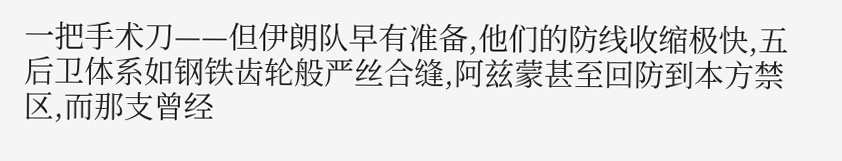一把手术刀——但伊朗队早有准备,他们的防线收缩极快,五后卫体系如钢铁齿轮般严丝合缝,阿兹蒙甚至回防到本方禁区,而那支曾经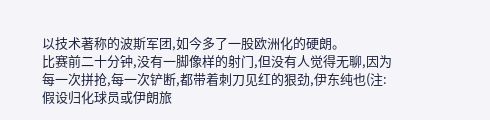以技术著称的波斯军团,如今多了一股欧洲化的硬朗。
比赛前二十分钟,没有一脚像样的射门,但没有人觉得无聊,因为每一次拼抢,每一次铲断,都带着刺刀见红的狠劲,伊东纯也(注:假设归化球员或伊朗旅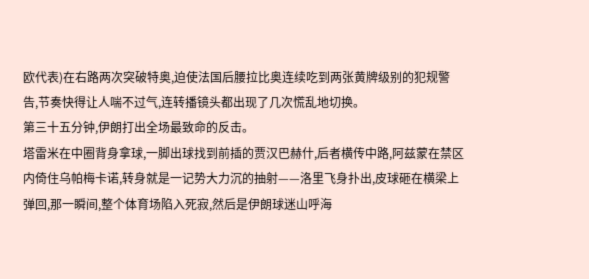欧代表)在右路两次突破特奥,迫使法国后腰拉比奥连续吃到两张黄牌级别的犯规警告,节奏快得让人喘不过气,连转播镜头都出现了几次慌乱地切换。
第三十五分钟,伊朗打出全场最致命的反击。
塔雷米在中圈背身拿球,一脚出球找到前插的贾汉巴赫什,后者横传中路,阿兹蒙在禁区内倚住乌帕梅卡诺,转身就是一记势大力沉的抽射——洛里飞身扑出,皮球砸在横梁上弹回,那一瞬间,整个体育场陷入死寂,然后是伊朗球迷山呼海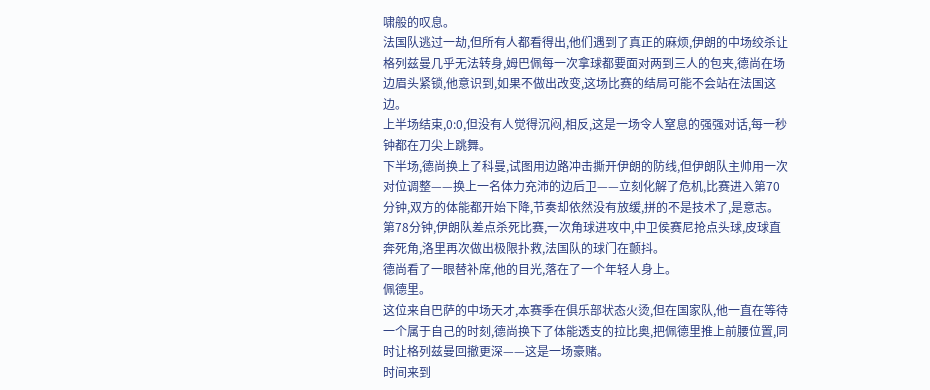啸般的叹息。
法国队逃过一劫,但所有人都看得出,他们遇到了真正的麻烦,伊朗的中场绞杀让格列兹曼几乎无法转身,姆巴佩每一次拿球都要面对两到三人的包夹,德尚在场边眉头紧锁,他意识到,如果不做出改变,这场比赛的结局可能不会站在法国这边。
上半场结束,0:0,但没有人觉得沉闷,相反,这是一场令人窒息的强强对话,每一秒钟都在刀尖上跳舞。
下半场,德尚换上了科曼,试图用边路冲击撕开伊朗的防线,但伊朗队主帅用一次对位调整——换上一名体力充沛的边后卫——立刻化解了危机,比赛进入第70分钟,双方的体能都开始下降,节奏却依然没有放缓,拼的不是技术了,是意志。
第78分钟,伊朗队差点杀死比赛,一次角球进攻中,中卫侯赛尼抢点头球,皮球直奔死角,洛里再次做出极限扑救,法国队的球门在颤抖。
德尚看了一眼替补席,他的目光,落在了一个年轻人身上。
佩德里。
这位来自巴萨的中场天才,本赛季在俱乐部状态火烫,但在国家队,他一直在等待一个属于自己的时刻,德尚换下了体能透支的拉比奥,把佩德里推上前腰位置,同时让格列兹曼回撤更深——这是一场豪赌。
时间来到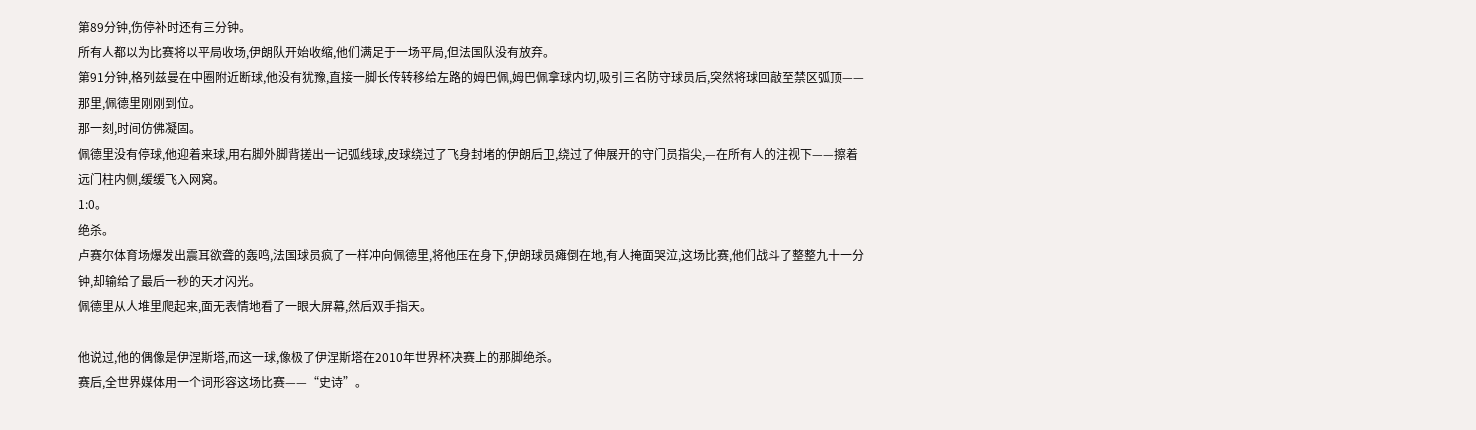第89分钟,伤停补时还有三分钟。
所有人都以为比赛将以平局收场,伊朗队开始收缩,他们满足于一场平局,但法国队没有放弃。
第91分钟,格列兹曼在中圈附近断球,他没有犹豫,直接一脚长传转移给左路的姆巴佩,姆巴佩拿球内切,吸引三名防守球员后,突然将球回敲至禁区弧顶——那里,佩德里刚刚到位。
那一刻,时间仿佛凝固。
佩德里没有停球,他迎着来球,用右脚外脚背搓出一记弧线球,皮球绕过了飞身封堵的伊朗后卫,绕过了伸展开的守门员指尖,—在所有人的注视下——擦着远门柱内侧,缓缓飞入网窝。
1:0。
绝杀。
卢赛尔体育场爆发出震耳欲聋的轰鸣,法国球员疯了一样冲向佩德里,将他压在身下,伊朗球员瘫倒在地,有人掩面哭泣,这场比赛,他们战斗了整整九十一分钟,却输给了最后一秒的天才闪光。
佩德里从人堆里爬起来,面无表情地看了一眼大屏幕,然后双手指天。

他说过,他的偶像是伊涅斯塔,而这一球,像极了伊涅斯塔在2010年世界杯决赛上的那脚绝杀。
赛后,全世界媒体用一个词形容这场比赛——“史诗”。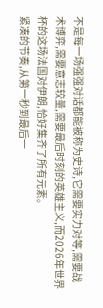不是每一场强强对话都能被称为史诗,它需要实力对等,需要战术博弈,需要意志较量,需要最后时刻的英雄主义,而2026年世界杯的这场法国对伊朗,恰好集齐了所有元素。
紧凑的节奏,从第一秒到最后一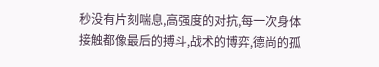秒没有片刻喘息,高强度的对抗,每一次身体接触都像最后的搏斗,战术的博弈,德尚的孤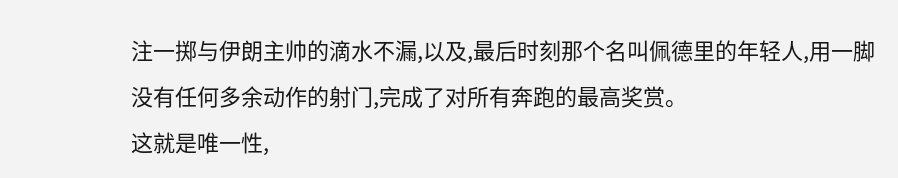注一掷与伊朗主帅的滴水不漏,以及,最后时刻那个名叫佩德里的年轻人,用一脚没有任何多余动作的射门,完成了对所有奔跑的最高奖赏。
这就是唯一性,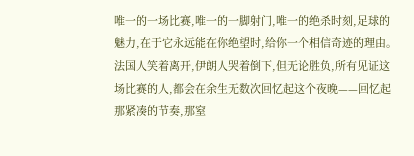唯一的一场比赛,唯一的一脚射门,唯一的绝杀时刻,足球的魅力,在于它永远能在你绝望时,给你一个相信奇迹的理由。
法国人笑着离开,伊朗人哭着倒下,但无论胜负,所有见证这场比赛的人,都会在余生无数次回忆起这个夜晚——回忆起那紧凑的节奏,那窒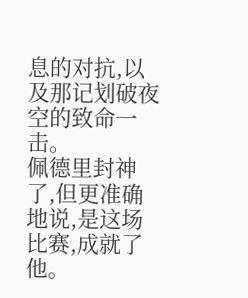息的对抗,以及那记划破夜空的致命一击。
佩德里封神了,但更准确地说,是这场比赛,成就了他。